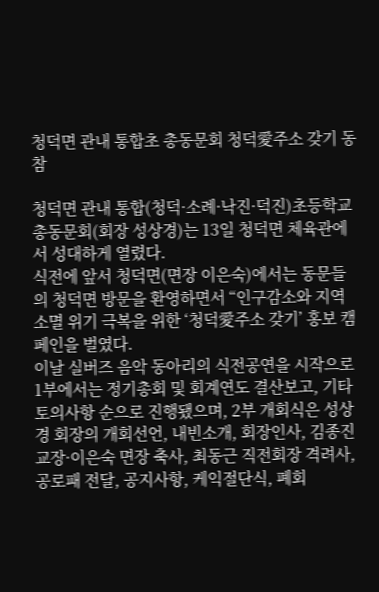청덕면 관내 통합초 총동문회 청덕愛주소 갖기 동참

청덕면 관내 통합(청덕·소례·낙진·덕진)초등학교 총동문회(회장 성상경)는 13일 청덕면 체육관에서 성대하게 열렸다.
식전에 앞서 청덕면(면장 이은숙)에서는 동문들의 청덕면 방문을 환영하면서 “인구감소와 지역 소멸 위기 극복을 위한 ‘청덕愛주소 갖기’ 홍보 캠페인을 벌였다.
이날 실버즈 음악 동아리의 식전공연을 시작으로 1부에서는 정기총회 및 회계연도 결산보고, 기타 토의사항 순으로 진행됐으며, 2부 개회식은 성상경 회장의 개회선언, 내빈소개, 회장인사, 김종진 교장·이은숙 면장 축사, 최동근 직전회장 격려사, 공로패 전달, 공지사항, 케익절단식, 폐회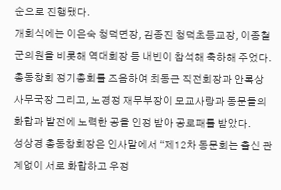순으로 진행됐다.
개회식에는 이은숙 청덕면장, 김종진 청덕초등교장, 이종철 군의원을 비롯해 역대회장 등 내빈이 참석해 축하해 주었다.
총동창회 정기총회를 즈음하여 최동근 직전회장과 안록상 사무국장 그리고, 노경정 재무부장이 모교사랑과 동문들의 화합과 발전에 노력한 공을 인정 받아 공로패를 받았다.
성상경 총동창회장은 인사말에서 “제12차 동문회는 출신 관계없이 서로 화합하고 우정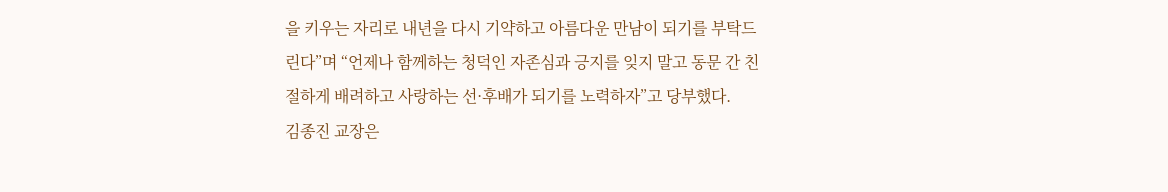을 키우는 자리로 내년을 다시 기약하고 아름다운 만남이 되기를 부탁드린다”며 “언제나 함께하는 청덕인 자존심과 긍지를 잊지 말고 동문 간 친절하게 배려하고 사랑하는 선·후배가 되기를 노력하자”고 당부했다.
김종진 교장은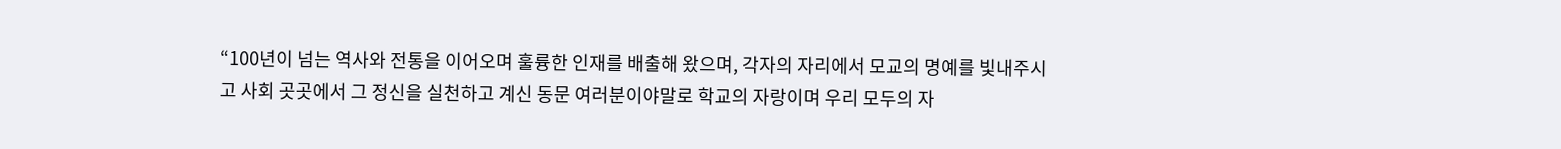“100년이 넘는 역사와 전통을 이어오며 훌륭한 인재를 배출해 왔으며, 각자의 자리에서 모교의 명예를 빛내주시고 사회 곳곳에서 그 정신을 실천하고 계신 동문 여러분이야말로 학교의 자랑이며 우리 모두의 자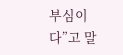부심이다”고 말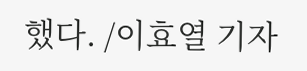했다. /이효열 기자